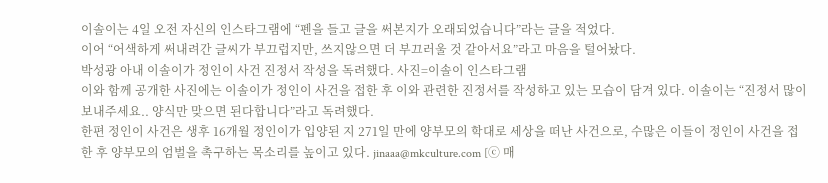이솔이는 4일 오전 자신의 인스타그램에 “펜을 들고 글을 써본지가 오래되었습니다”라는 글을 적었다.
이어 “어색하게 써내려간 글씨가 부끄럽지만, 쓰지않으면 더 부끄러울 것 같아서요”라고 마음을 털어놨다.
박성광 아내 이솔이가 정인이 사건 진정서 작성을 독려했다. 사진=이솔이 인스타그램
이와 함께 공개한 사진에는 이솔이가 정인이 사건을 접한 후 이와 관련한 진정서를 작성하고 있는 모습이 담겨 있다. 이솔이는 “진정서 많이 보내주세요.. 양식만 맞으면 된다합니다”라고 독려했다.
한편 정인이 사건은 생후 16개월 정인이가 입양된 지 271일 만에 양부모의 학대로 세상을 떠난 사건으로, 수많은 이들이 정인이 사건을 접한 후 양부모의 엄벌을 촉구하는 목소리를 높이고 있다. jinaaa@mkculture.com [ⓒ 매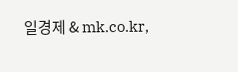일경제 & mk.co.kr,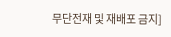무단전재 및 재배포 금지]